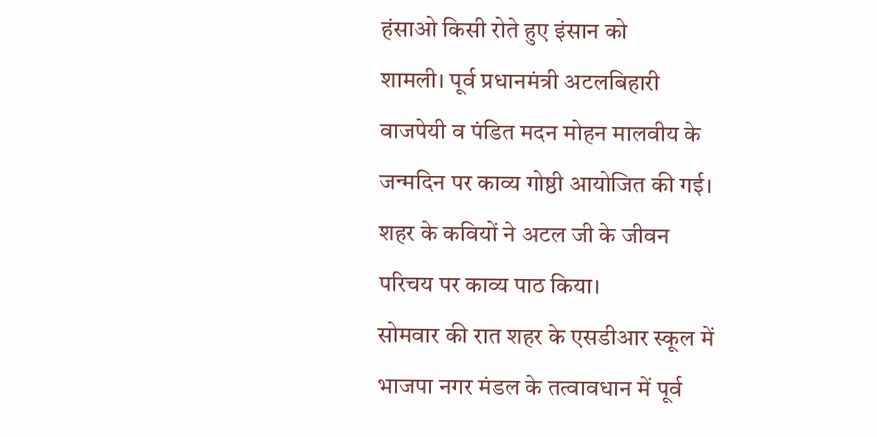हंसाओ किसी रोते हुए इंसान को
शामली। पूर्व प्रधानमंत्री अटलबिहारी वाजपेयी व पंडित मदन मोहन मालवीय के जन्मदिन पर काव्य गोष्ठी आयोजित की गई। शहर के कवियों ने अटल जी के जीवन परिचय पर काव्य पाठ किया।
सोमवार की रात शहर के एसडीआर स्कूल में भाजपा नगर मंडल के तत्वावधान में पूर्व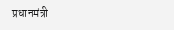प्रधानमंत्री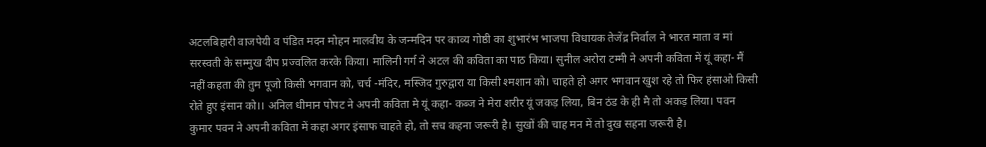अटलबिहारी वाजपेयी व पंडित मदन मोहन मालवीय के जन्मदिन पर काव्य गोष्ठी का शुभारंभ भाजपा विधायक तेजेंद्र निर्वाल ने भारत माता व मां सरस्वती के सम्मुख दीप प्रज्वलित करके किया। मालिनी गर्ग ने अटल की कविता का पाठ किया। सुनील अरोरा टम्मी ने अपनी कविता में यूं कहा- मैं नहीं कहता की तुम पूजो किसी भगवान को, चर्च -मंदिर, मस्जिद गुरुद्वारा या किसी श्मशान को। चाहते हो अगर भगवान खुश रहे तो फिर हंसाओ किसी रोते हुए इंसान को।। अनिल धीमान पोपट ने अपनी कविता मे यूं कहा- कब्ज ने मेरा शरीर यूं जकड़ लिया, बिन ठंड के ही मै तो अकड़ लिया। पवन कुमार पवन ने अपनी कविता में कहा अगर इंसाफ चाहते हो, तो सच कहना जरूरी है। सुखों की चाह मन में तो दुख सहना जरूरी है।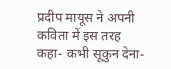प्रदीप मायूस ने अपनी कविता में इस तरह कहा- कभी सूकुन देना-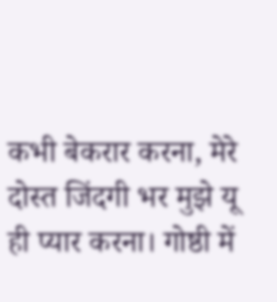कभी बेकरार करना, मेरे दोस्त जिंदगी भर मुझे यू ही प्यार करना। गोष्ठी में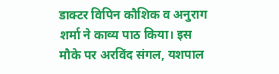डाक्टर विपिन कौशिक व अनुराग शर्मा ने काव्य पाठ किया। इस मौके पर अरविंद संगल, यशपाल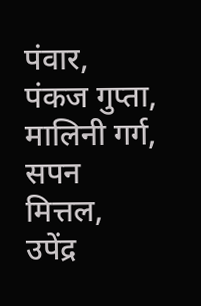पंवार, पंकज गुप्ता, मालिनी गर्ग, सपन मित्तल, उपेंद्र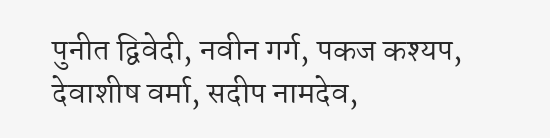पुनीत द्विवेदी, नवीन गर्ग, पकज कश्यप, देवाशीष वर्मा, सदीप नामदेव,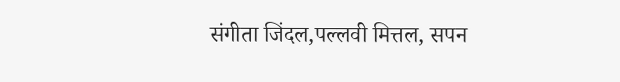संगीता जिंदल,पल्लवी मित्तल, सपन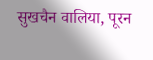सुखचैन वालिया, पूरन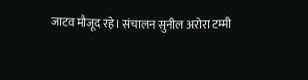जाटव मौजूद रहे। संचालन सुनील अरोरा टम्मी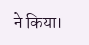ने किया।